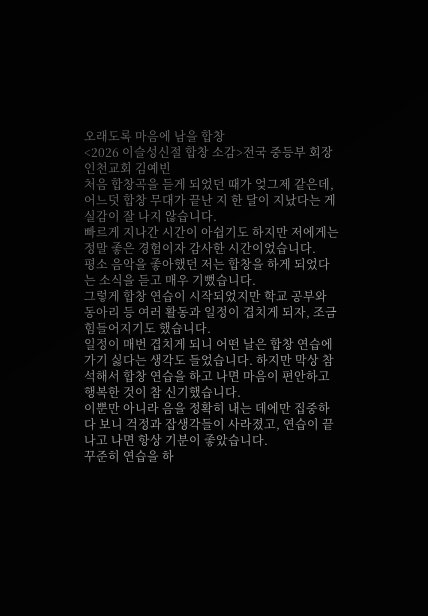오래도록 마음에 남을 합창
<2026 이슬성신절 합창 소감>전국 중등부 회장 인천교회 김예빈
처음 합창곡을 듣게 되었던 때가 엊그제 같은데, 어느덧 합창 무대가 끝난 지 한 달이 지났다는 게 실감이 잘 나지 않습니다.
빠르게 지나간 시간이 아쉽기도 하지만 저에게는 정말 좋은 경험이자 감사한 시간이었습니다.
평소 음악을 좋아했던 저는 합창을 하게 되었다는 소식을 듣고 매우 기뻤습니다.
그렇게 합창 연습이 시작되었지만 학교 공부와 동아리 등 여러 활동과 일정이 겹치게 되자, 조금 힘들어지기도 했습니다.
일정이 매번 겹치게 되니 어떤 날은 합창 연습에 가기 싫다는 생각도 들었습니다. 하지만 막상 참석해서 합창 연습을 하고 나면 마음이 편안하고 행복한 것이 참 신기했습니다.
이뿐만 아니라 음을 정확히 내는 데에만 집중하다 보니 걱정과 잡생각들이 사라졌고, 연습이 끝나고 나면 항상 기분이 좋았습니다.
꾸준히 연습을 하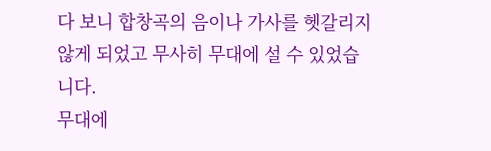다 보니 합창곡의 음이나 가사를 헷갈리지 않게 되었고 무사히 무대에 설 수 있었습니다.
무대에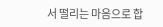서 떨리는 마음으로 합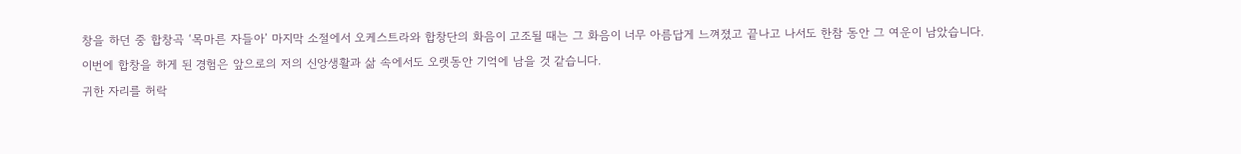창을 하던 중 합창곡 ‘목마른 자들아’ 마지막 소절에서 오케스트라와 합창단의 화음이 고조될 때는 그 화음이 너무 아름답게 느껴졌고 끝나고 나서도 한참 동안 그 여운이 남았습니다.
이번에 합창을 하게 된 경험은 앞으로의 저의 신앙생활과 삶 속에서도 오랫동안 기억에 남을 것 같습니다.
귀한 자리를 허락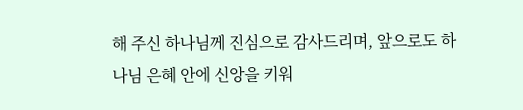해 주신 하나님께 진심으로 감사드리며, 앞으로도 하나님 은혜 안에 신앙을 키워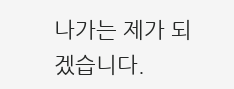나가는 제가 되겠습니다.